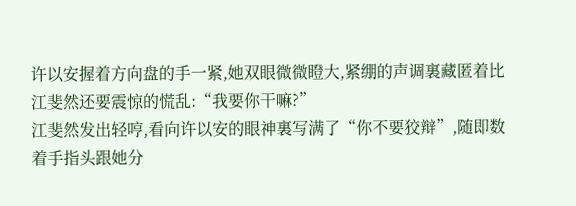许以安握着方向盘的手一紧,她双眼微微瞪大,紧绷的声调裏藏匿着比江斐然还要震惊的慌乱:“我要你干嘛?”
江斐然发出轻哼,看向许以安的眼神裏写满了“你不要狡辩”,随即数着手指头跟她分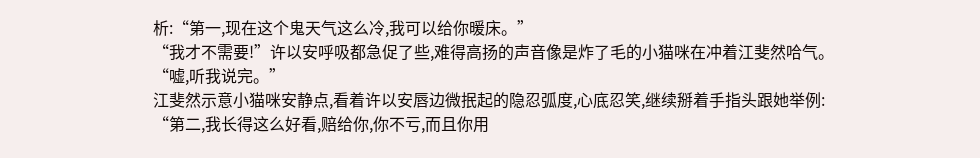析:“第一,现在这个鬼天气这么冷,我可以给你暖床。”
“我才不需要!”许以安呼吸都急促了些,难得高扬的声音像是炸了毛的小猫咪在冲着江斐然哈气。
“嘘,听我说完。”
江斐然示意小猫咪安静点,看着许以安唇边微抿起的隐忍弧度,心底忍笑,继续掰着手指头跟她举例:
“第二,我长得这么好看,赔给你,你不亏,而且你用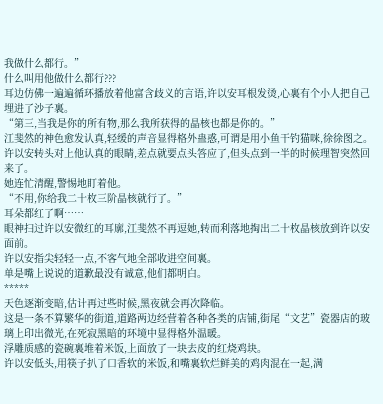我做什么都行。”
什么叫用他做什么都行???
耳边仿佛一遍遍循环播放着他富含歧义的言语,许以安耳根发烫,心裏有个小人把自己埋进了沙子裏。
“第三,当我是你的所有物,那么我所获得的晶核也都是你的。”
江斐然的神色愈发认真,轻缓的声音显得格外蛊惑,可谓是用小鱼干钓猫咪,徐徐图之。
许以安转头对上他认真的眼睛,差点就要点头答应了,但头点到一半的时候理智突然回来了。
她连忙清醒,警惕地盯着他。
“不用,你给我二十枚三阶晶核就行了。”
耳朵都红了啊……
眼神扫过许以安微红的耳廓,江斐然不再逗她,转而利落地掏出二十枚晶核放到许以安面前。
许以安指尖轻轻一点,不客气地全部收进空间裏。
单是嘴上说说的道歉最没有诚意,他们都明白。
*****
天色逐渐变暗,估计再过些时候,黑夜就会再次降临。
这是一条不算繁华的街道,道路两边经营着各种各类的店铺,街尾“文艺”瓷器店的玻璃上印出微光,在死寂黑暗的环境中显得格外温暖。
浮雕质感的瓷碗裏堆着米饭,上面放了一块去皮的红烧鸡块。
许以安低头,用筷子扒了口香软的米饭,和嘴裏软烂鲜美的鸡肉混在一起,满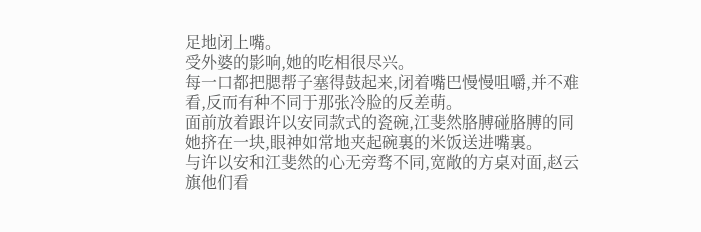足地闭上嘴。
受外婆的影响,她的吃相很尽兴。
每一口都把腮帮子塞得鼓起来,闭着嘴巴慢慢咀嚼,并不难看,反而有种不同于那张冷脸的反差萌。
面前放着跟许以安同款式的瓷碗,江斐然胳膊碰胳膊的同她挤在一块,眼神如常地夹起碗裏的米饭送进嘴裏。
与许以安和江斐然的心无旁骛不同,宽敞的方桌对面,赵云旗他们看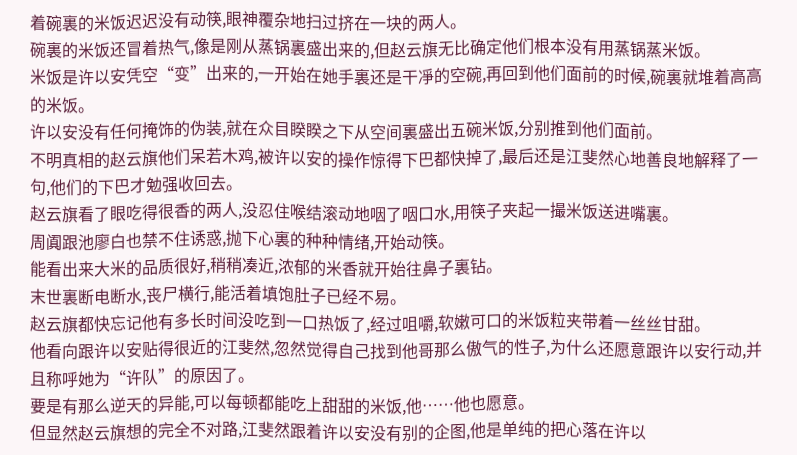着碗裏的米饭迟迟没有动筷,眼神覆杂地扫过挤在一块的两人。
碗裏的米饭还冒着热气,像是刚从蒸锅裏盛出来的,但赵云旗无比确定他们根本没有用蒸锅蒸米饭。
米饭是许以安凭空“变”出来的,一开始在她手裏还是干凈的空碗,再回到他们面前的时候,碗裏就堆着高高的米饭。
许以安没有任何掩饰的伪装,就在众目睽睽之下从空间裏盛出五碗米饭,分别推到他们面前。
不明真相的赵云旗他们呆若木鸡,被许以安的操作惊得下巴都快掉了,最后还是江斐然心地善良地解释了一句,他们的下巴才勉强收回去。
赵云旗看了眼吃得很香的两人,没忍住喉结滚动地咽了咽口水,用筷子夹起一撮米饭送进嘴裏。
周阗跟池廖白也禁不住诱惑,抛下心裏的种种情绪,开始动筷。
能看出来大米的品质很好,稍稍凑近,浓郁的米香就开始往鼻子裏钻。
末世裏断电断水,丧尸横行,能活着填饱肚子已经不易。
赵云旗都快忘记他有多长时间没吃到一口热饭了,经过咀嚼,软嫩可口的米饭粒夹带着一丝丝甘甜。
他看向跟许以安贴得很近的江斐然,忽然觉得自己找到他哥那么傲气的性子,为什么还愿意跟许以安行动,并且称呼她为“许队”的原因了。
要是有那么逆天的异能,可以每顿都能吃上甜甜的米饭,他……他也愿意。
但显然赵云旗想的完全不对路,江斐然跟着许以安没有别的企图,他是单纯的把心落在许以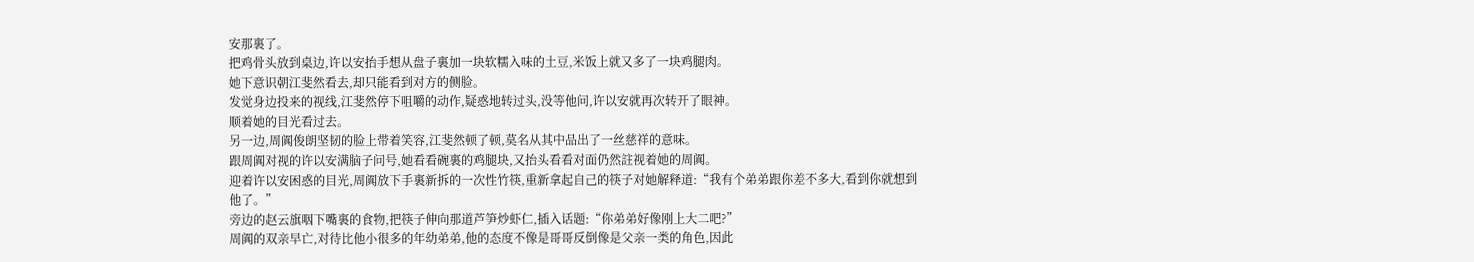安那裏了。
把鸡骨头放到桌边,许以安抬手想从盘子裏加一块软糯入味的土豆,米饭上就又多了一块鸡腿肉。
她下意识朝江斐然看去,却只能看到对方的侧脸。
发觉身边投来的视线,江斐然停下咀嚼的动作,疑惑地转过头,没等他问,许以安就再次转开了眼神。
顺着她的目光看过去。
另一边,周阗俊朗坚韧的脸上带着笑容,江斐然顿了顿,莫名从其中品出了一丝慈祥的意味。
跟周阗对视的许以安满脑子问号,她看看碗裏的鸡腿块,又抬头看看对面仍然註视着她的周阗。
迎着许以安困惑的目光,周阗放下手裏新拆的一次性竹筷,重新拿起自己的筷子对她解释道:“我有个弟弟跟你差不多大,看到你就想到他了。”
旁边的赵云旗咽下嘴裏的食物,把筷子伸向那道芦笋炒虾仁,插入话题:“你弟弟好像刚上大二吧?”
周阗的双亲早亡,对待比他小很多的年幼弟弟,他的态度不像是哥哥反倒像是父亲一类的角色,因此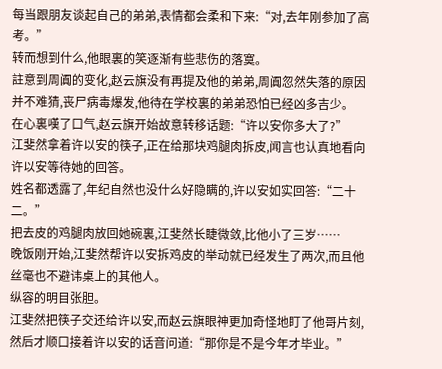每当跟朋友谈起自己的弟弟,表情都会柔和下来:“对,去年刚参加了高考。”
转而想到什么,他眼裏的笑逐渐有些悲伤的落寞。
註意到周阗的变化,赵云旗没有再提及他的弟弟,周阗忽然失落的原因并不难猜,丧尸病毒爆发,他待在学校裏的弟弟恐怕已经凶多吉少。
在心裏嘆了口气,赵云旗开始故意转移话题:“许以安你多大了?”
江斐然拿着许以安的筷子,正在给那块鸡腿肉拆皮,闻言也认真地看向许以安等待她的回答。
姓名都透露了,年纪自然也没什么好隐瞒的,许以安如实回答:“二十二。”
把去皮的鸡腿肉放回她碗裏,江斐然长睫微敛,比他小了三岁……
晚饭刚开始,江斐然帮许以安拆鸡皮的举动就已经发生了两次,而且他丝毫也不避讳桌上的其他人。
纵容的明目张胆。
江斐然把筷子交还给许以安,而赵云旗眼神更加奇怪地盯了他哥片刻,然后才顺口接着许以安的话音问道:“那你是不是今年才毕业。”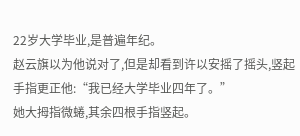22岁大学毕业,是普遍年纪。
赵云旗以为他说对了,但是却看到许以安摇了摇头,竖起手指更正他:“我已经大学毕业四年了。”
她大拇指微蜷,其余四根手指竖起。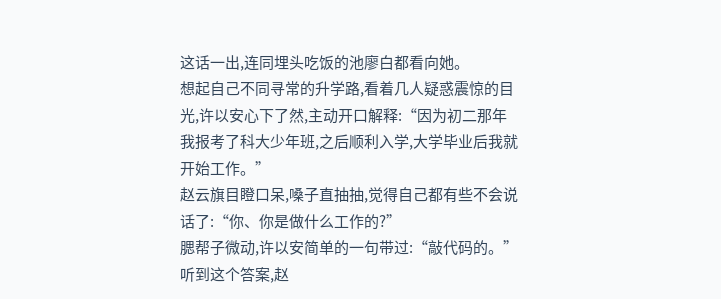这话一出,连同埋头吃饭的池廖白都看向她。
想起自己不同寻常的升学路,看着几人疑惑震惊的目光,许以安心下了然,主动开口解释:“因为初二那年我报考了科大少年班,之后顺利入学,大学毕业后我就开始工作。”
赵云旗目瞪口呆,嗓子直抽抽,觉得自己都有些不会说话了:“你、你是做什么工作的?”
腮帮子微动,许以安简单的一句带过:“敲代码的。”
听到这个答案,赵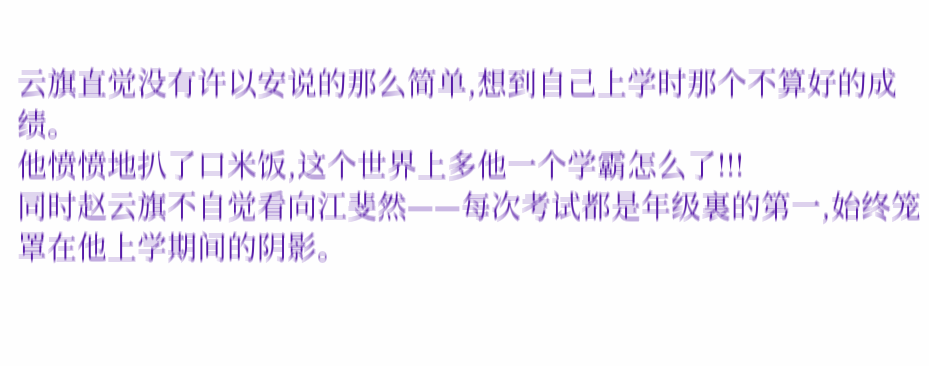云旗直觉没有许以安说的那么简单,想到自己上学时那个不算好的成绩。
他愤愤地扒了口米饭,这个世界上多他一个学霸怎么了!!!
同时赵云旗不自觉看向江斐然——每次考试都是年级裏的第一,始终笼罩在他上学期间的阴影。